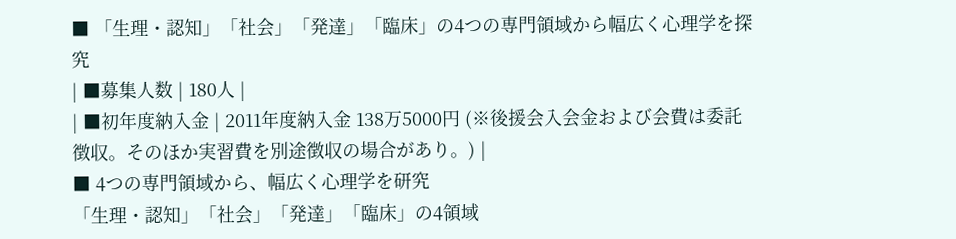■ 「生理・認知」「社会」「発達」「臨床」の4つの専門領域から幅広く心理学を探究
| ■募集人数 | 180人 |
| ■初年度納入金 | 2011年度納入金 138万5000円 (※後援会入会金および会費は委託徴収。そのほか実習費を別途徴収の場合があり。) |
■ 4つの専門領域から、幅広く心理学を研究
「生理・認知」「社会」「発達」「臨床」の4領域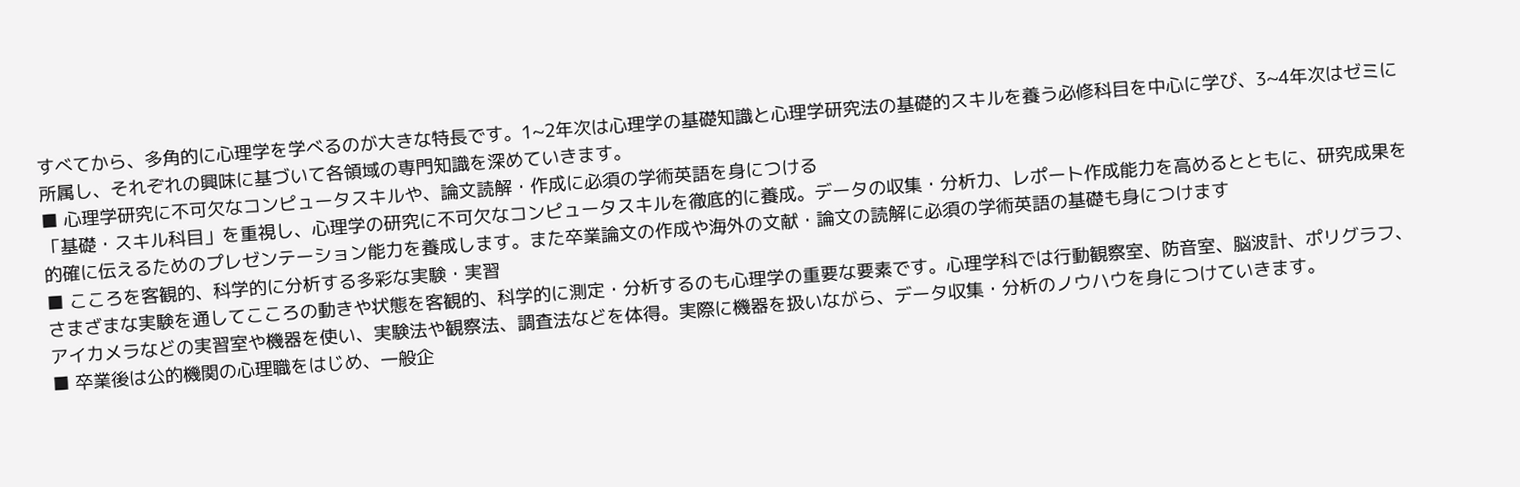すべてから、多角的に心理学を学べるのが大きな特長です。1~2年次は心理学の基礎知識と心理学研究法の基礎的スキルを養う必修科目を中心に学び、3~4年次はゼミに所属し、それぞれの興味に基づいて各領域の専門知識を深めていきます。
■ 心理学研究に不可欠なコンピュータスキルや、論文読解・作成に必須の学術英語を身につける
「基礎・スキル科目」を重視し、心理学の研究に不可欠なコンピュータスキルを徹底的に養成。データの収集・分析力、レポート作成能力を高めるとともに、研究成果を的確に伝えるためのプレゼンテーション能力を養成します。また卒業論文の作成や海外の文献・論文の読解に必須の学術英語の基礎も身につけます
■ こころを客観的、科学的に分析する多彩な実験・実習
さまざまな実験を通してこころの動きや状態を客観的、科学的に測定・分析するのも心理学の重要な要素です。心理学科では行動観察室、防音室、脳波計、ポリグラフ、アイカメラなどの実習室や機器を使い、実験法や観察法、調査法などを体得。実際に機器を扱いながら、データ収集・分析のノウハウを身につけていきます。
■ 卒業後は公的機関の心理職をはじめ、一般企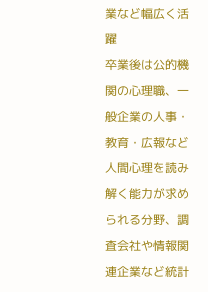業など幅広く活躍
卒業後は公的機関の心理職、一般企業の人事・教育・広報など人間心理を読み解く能力が求められる分野、調査会社や情報関連企業など統計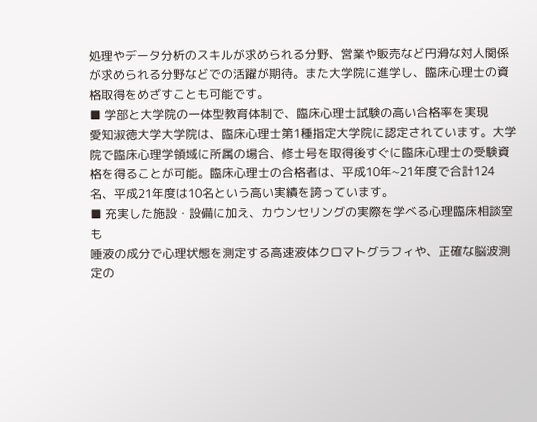処理やデータ分析のスキルが求められる分野、営業や販売など円滑な対人関係が求められる分野などでの活躍が期待。また大学院に進学し、臨床心理士の資格取得をめざすことも可能です。
■ 学部と大学院の一体型教育体制で、臨床心理士試験の高い合格率を実現
愛知淑徳大学大学院は、臨床心理士第1種指定大学院に認定されています。大学院で臨床心理学領域に所属の場合、修士号を取得後すぐに臨床心理士の受験資格を得ることが可能。臨床心理士の合格者は、平成10年~21年度で合計124名、平成21年度は10名という高い実績を誇っています。
■ 充実した施設・設備に加え、カウンセリングの実際を学べる心理臨床相談室も
唾液の成分で心理状態を測定する高速液体クロマトグラフィや、正確な脳波測定の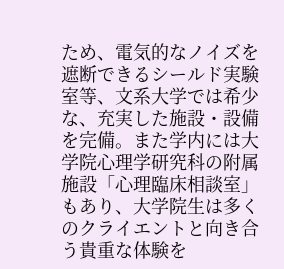ため、電気的なノイズを遮断できるシールド実験室等、文系大学では希少な、充実した施設・設備を完備。また学内には大学院心理学研究科の附属施設「心理臨床相談室」もあり、大学院生は多くのクライエントと向き合う貴重な体験を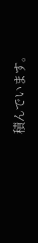積んでいます。